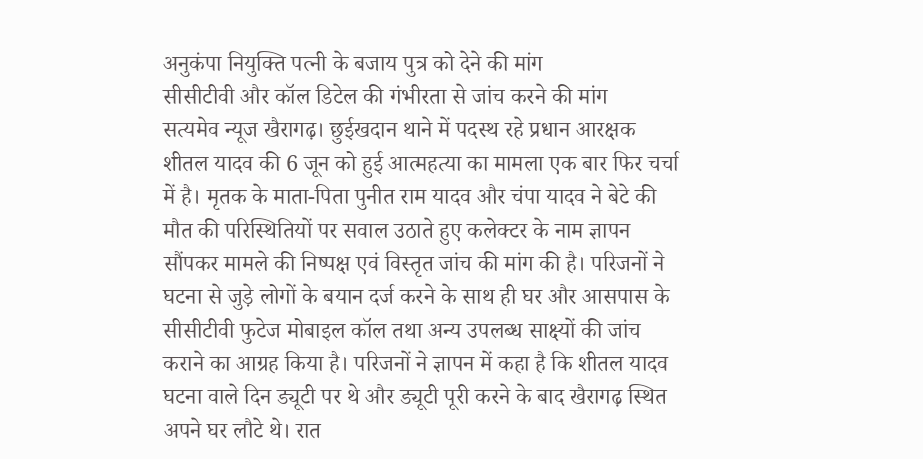अनुकंपा नियुक्ति पत्नी के बजाय पुत्र को देने की मांग
सीसीटीवी और कॉल डिटेल की गंभीरता से जांच करने की मांग
सत्यमेव न्यूज खैरागढ़। छुईखदान थाने में पदस्थ रहे प्रधान आरक्षक शीतल यादव की 6 जून को हुई आत्महत्या का मामला एक बार फिर चर्चा में है। मृतक के माता-पिता पुनीत राम यादव और चंपा यादव ने बेटे की मौत की परिस्थितियों पर सवाल उठाते हुए कलेक्टर के नाम ज्ञापन सौंपकर मामले की निष्पक्ष एवं विस्तृत जांच की मांग की है। परिजनों ने घटना से जुड़े लोगों के बयान दर्ज करने के साथ ही घर और आसपास के सीसीटीवी फुटेज मोबाइल कॉल तथा अन्य उपलब्ध साक्ष्यों की जांच कराने का आग्रह किया है। परिजनों ने ज्ञापन में कहा है कि शीतल यादव घटना वाले दिन ड्यूटी पर थे और ड्यूटी पूरी करने के बाद खैरागढ़ स्थित अपने घर लौटे थे। रात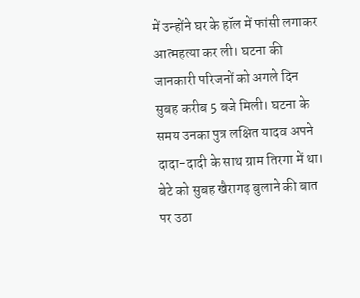में उन्होंने घर के हॉल में फांसी लगाकर आत्महत्या कर ली। घटना की जानकारी परिजनों को अगले दिन सुबह करीब 5 बजे मिली। घटना के समय उनका पुत्र लक्षित यादव अपने दादा-दादी के साथ ग्राम तिरगा में था।
बेटे को सुबह खैरागढ़ बुलाने की बात पर उठा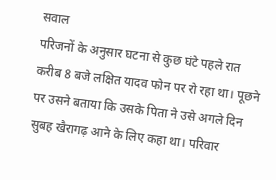सवाल
परिजनों के अनुसार घटना से कुछ घंटे पहले रात करीब 8 बजे लक्षित यादव फोन पर रो रहा था। पूछने पर उसने बताया कि उसके पिता ने उसे अगले दिन सुबह खैरागढ़ आने के लिए कहा था। परिवार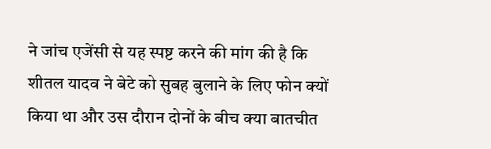ने जांच एजेंसी से यह स्पष्ट करने की मांग की है कि शीतल यादव ने बेटे को सुबह बुलाने के लिए फोन क्यों किया था और उस दौरान दोनों के बीच क्या बातचीत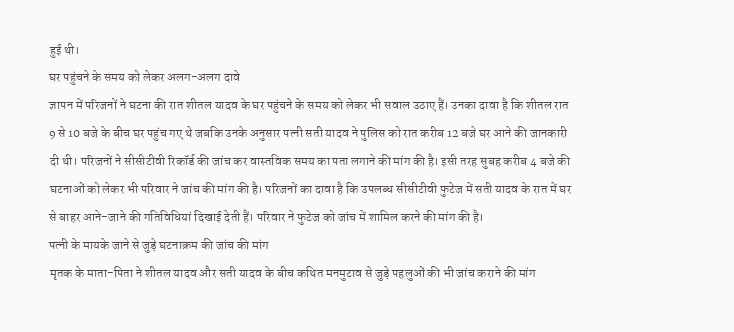हुई थी।
घर पहुंचने के समय को लेकर अलग-अलग दावे
ज्ञापन में परिजनों ने घटना की रात शीतल यादव के घर पहुंचने के समय को लेकर भी सवाल उठाए हैं। उनका दावा है कि शीतल रात 9 से 10 बजे के बीच घर पहुंच गए थे जबकि उनके अनुसार पत्नी सती यादव ने पुलिस को रात करीब 12 बजे घर आने की जानकारी दी थी। परिजनों ने सीसीटीवी रिकॉर्ड की जांच कर वास्तविक समय का पता लगाने की मांग की है। इसी तरह सुबह करीब 4 बजे की घटनाओं को लेकर भी परिवार ने जांच की मांग की है। परिजनों का दावा है कि उपलब्ध सीसीटीवी फुटेज में सती यादव के रात में घर से बाहर आने-जाने की गतिविधियां दिखाई देती हैं। परिवार ने फुटेज को जांच में शामिल करने की मांग की है।
पत्नी के मायके जाने से जुड़े घटनाक्रम की जांच की मांग
मृतक के माता-पिता ने शीतल यादव और सती यादव के बीच कथित मनमुटाव से जुड़े पहलुओं की भी जांच कराने की मांग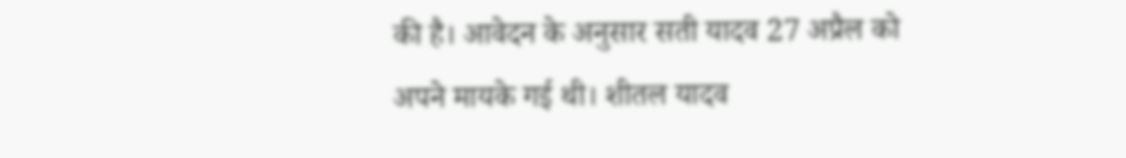की है। आवेदन के अनुसार सती यादव 27 अप्रैल को अपने मायके गई थी। शीतल यादव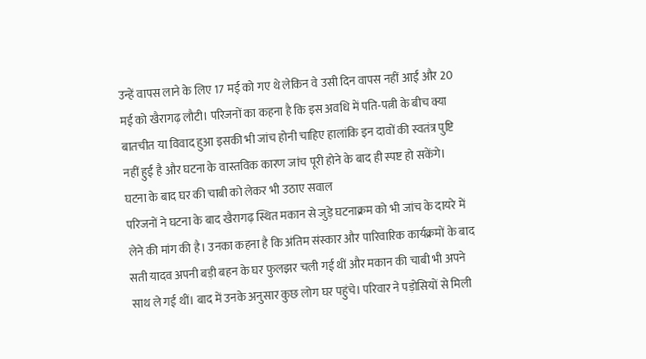उन्हें वापस लाने के लिए 17 मई को गए थे लेकिन वे उसी दिन वापस नहीं आईं और 20 मई को खैरागढ़ लौटी। परिजनों का कहना है कि इस अवधि में पति-पत्नी के बीच क्या बातचीत या विवाद हुआ इसकी भी जांच होनी चाहिए हालांकि इन दावों की स्वतंत्र पुष्टि नहीं हुई है और घटना के वास्तविक कारण जांच पूरी होने के बाद ही स्पष्ट हो सकेंगे।
घटना के बाद घर की चाबी को लेकर भी उठाए सवाल
परिजनों ने घटना के बाद खैरागढ़ स्थित मकान से जुड़े घटनाक्रम को भी जांच के दायरे में लेने की मांग की है। उनका कहना है कि अंतिम संस्कार और पारिवारिक कार्यक्रमों के बाद सती यादव अपनी बड़ी बहन के घर फुलझर चली गई थीं और मकान की चाबी भी अपने साथ ले गई थीं। बाद में उनके अनुसार कुछ लोग घर पहुंचे। परिवार ने पड़ोसियों से मिली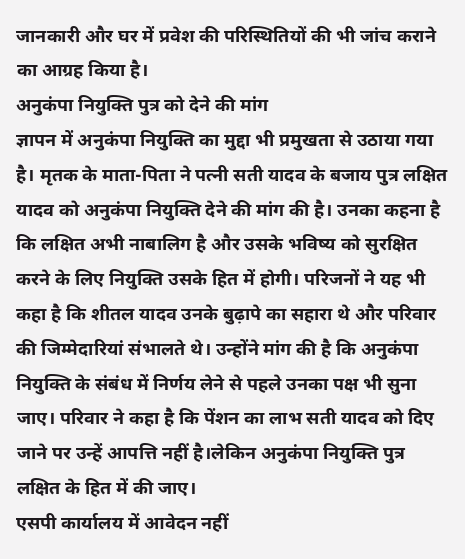जानकारी और घर में प्रवेश की परिस्थितियों की भी जांच कराने का आग्रह किया है।
अनुकंपा नियुक्ति पुत्र को देने की मांग
ज्ञापन में अनुकंपा नियुक्ति का मुद्दा भी प्रमुखता से उठाया गया है। मृतक के माता-पिता ने पत्नी सती यादव के बजाय पुत्र लक्षित यादव को अनुकंपा नियुक्ति देने की मांग की है। उनका कहना है कि लक्षित अभी नाबालिग है और उसके भविष्य को सुरक्षित करने के लिए नियुक्ति उसके हित में होगी। परिजनों ने यह भी कहा है कि शीतल यादव उनके बुढ़ापे का सहारा थे और परिवार की जिम्मेदारियां संभालते थे। उन्होंने मांग की है कि अनुकंपा नियुक्ति के संबंध में निर्णय लेने से पहले उनका पक्ष भी सुना जाए। परिवार ने कहा है कि पेंशन का लाभ सती यादव को दिए जाने पर उन्हें आपत्ति नहीं है।लेकिन अनुकंपा नियुक्ति पुत्र लक्षित के हित में की जाए।
एसपी कार्यालय में आवेदन नहीं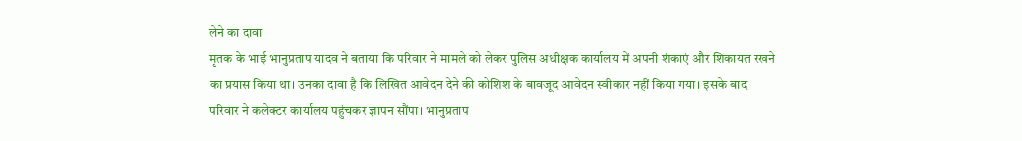लेने का दावा
मृतक के भाई भानुप्रताप यादव ने बताया कि परिवार ने मामले को लेकर पुलिस अधीक्षक कार्यालय में अपनी शंकाएं और शिकायत रखने का प्रयास किया था। उनका दावा है कि लिखित आवेदन देने की कोशिश के बावजूद आवेदन स्वीकार नहीं किया गया। इसके बाद परिवार ने कलेक्टर कार्यालय पहुंचकर ज्ञापन सौंपा। भानुप्रताप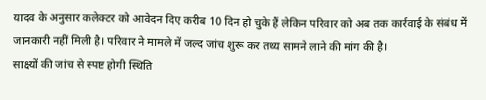यादव के अनुसार कलेक्टर को आवेदन दिए करीब 10 दिन हो चुके हैं लेकिन परिवार को अब तक कार्रवाई के संबंध में जानकारी नहीं मिली है। परिवार ने मामले में जल्द जांच शुरू कर तथ्य सामने लाने की मांग की है।
साक्ष्यों की जांच से स्पष्ट होगी स्थिति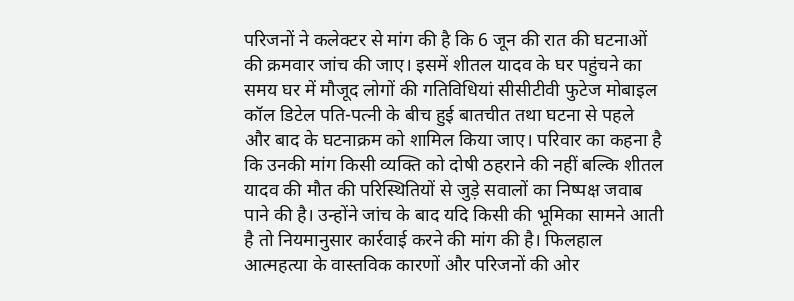परिजनों ने कलेक्टर से मांग की है कि 6 जून की रात की घटनाओं की क्रमवार जांच की जाए। इसमें शीतल यादव के घर पहुंचने का समय घर में मौजूद लोगों की गतिविधियां सीसीटीवी फुटेज मोबाइल कॉल डिटेल पति-पत्नी के बीच हुई बातचीत तथा घटना से पहले और बाद के घटनाक्रम को शामिल किया जाए। परिवार का कहना है कि उनकी मांग किसी व्यक्ति को दोषी ठहराने की नहीं बल्कि शीतल यादव की मौत की परिस्थितियों से जुड़े सवालों का निष्पक्ष जवाब पाने की है। उन्होंने जांच के बाद यदि किसी की भूमिका सामने आती है तो नियमानुसार कार्रवाई करने की मांग की है। फिलहाल आत्महत्या के वास्तविक कारणों और परिजनों की ओर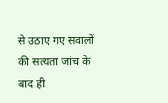से उठाए गए सवालों की सत्यता जांच के बाद ही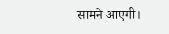सामने आएगी।